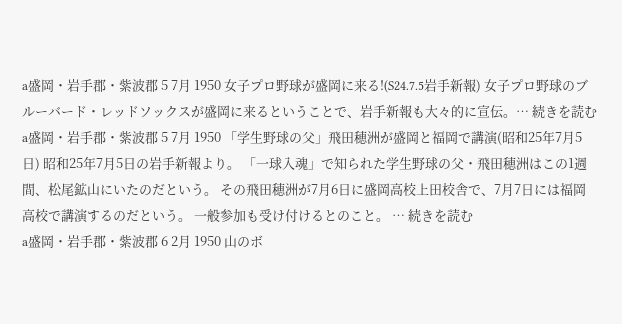a盛岡・岩手郡・紫波郡 5 7月 1950 女子プロ野球が盛岡に来る!(S24.7.5岩手新報) 女子プロ野球のブルーバード・レッドソックスが盛岡に来るということで、岩手新報も大々的に宣伝。… 続きを読む
a盛岡・岩手郡・紫波郡 5 7月 1950 「学生野球の父」飛田穂洲が盛岡と福岡で講演(昭和25年7月5日) 昭和25年7月5日の岩手新報より。 「一球入魂」で知られた学生野球の父・飛田穂洲はこの1週間、松尾鉱山にいたのだという。 その飛田穂洲が7月6日に盛岡高校上田校舎で、7月7日には福岡高校で講演するのだという。 一般参加も受け付けるとのこと。 … 続きを読む
a盛岡・岩手郡・紫波郡 6 2月 1950 山のボ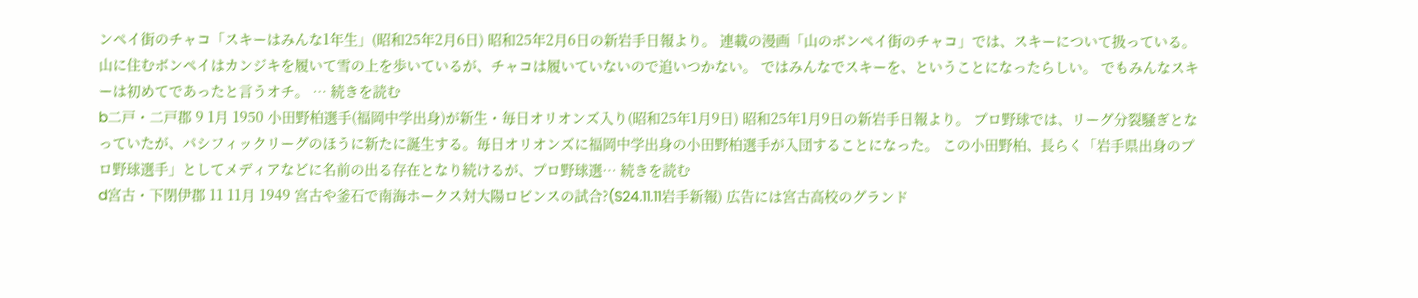ンペイ街のチャコ「スキーはみんな1年生」(昭和25年2月6日) 昭和25年2月6日の新岩手日報より。 連載の漫画「山のボンペイ街のチャコ」では、スキーについて扱っている。 山に住むボンペイはカンジキを履いて雪の上を歩いているが、チャコは履いていないので追いつかない。 ではみんなでスキーを、ということになったらしい。 でもみんなスキーは初めてであったと言うオチ。 … 続きを読む
b二戸・二戸郡 9 1月 1950 小田野柏選手(福岡中学出身)が新生・毎日オリオンズ入り(昭和25年1月9日) 昭和25年1月9日の新岩手日報より。 プロ野球では、リーグ分裂騒ぎとなっていたが、パシフィックリーグのほうに新たに誕生する。毎日オリオンズに福岡中学出身の小田野柏選手が入団することになった。 この小田野柏、長らく「岩手県出身のプロ野球選手」としてメディアなどに名前の出る存在となり続けるが、プロ野球選… 続きを読む
d宮古・下閉伊郡 11 11月 1949 宮古や釜石で南海ホークス対大陽ロビンスの試合?(S24.11.11岩手新報) 広告には宮古高校のグランド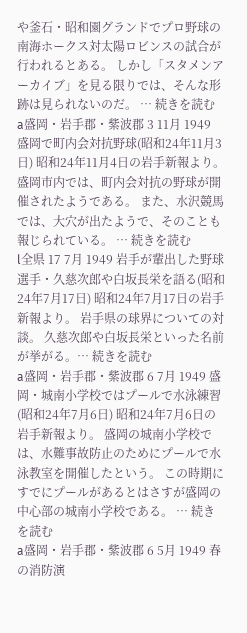や釜石・昭和園グランドでプロ野球の南海ホークス対太陽ロビンスの試合が行われるとある。 しかし「スタメンアーカイブ」を見る限りでは、そんな形跡は見られないのだ。 … 続きを読む
a盛岡・岩手郡・紫波郡 3 11月 1949 盛岡で町内会対抗野球(昭和24年11月3日) 昭和24年11月4日の岩手新報より。 盛岡市内では、町内会対抗の野球が開催されたようである。 また、水沢競馬では、大穴が出たようで、そのことも報じられている。 … 続きを読む
l全県 17 7月 1949 岩手が輩出した野球選手・久慈次郎や白坂長栄を語る(昭和24年7月17日) 昭和24年7月17日の岩手新報より。 岩手県の球界についての対談。 久慈次郎や白坂長栄といった名前が挙がる。… 続きを読む
a盛岡・岩手郡・紫波郡 6 7月 1949 盛岡・城南小学校ではプールで水泳練習(昭和24年7月6日) 昭和24年7月6日の岩手新報より。 盛岡の城南小学校では、水難事故防止のためにプールで水泳教室を開催したという。 この時期にすでにプールがあるとはさすが盛岡の中心部の城南小学校である。 … 続きを読む
a盛岡・岩手郡・紫波郡 6 5月 1949 春の消防演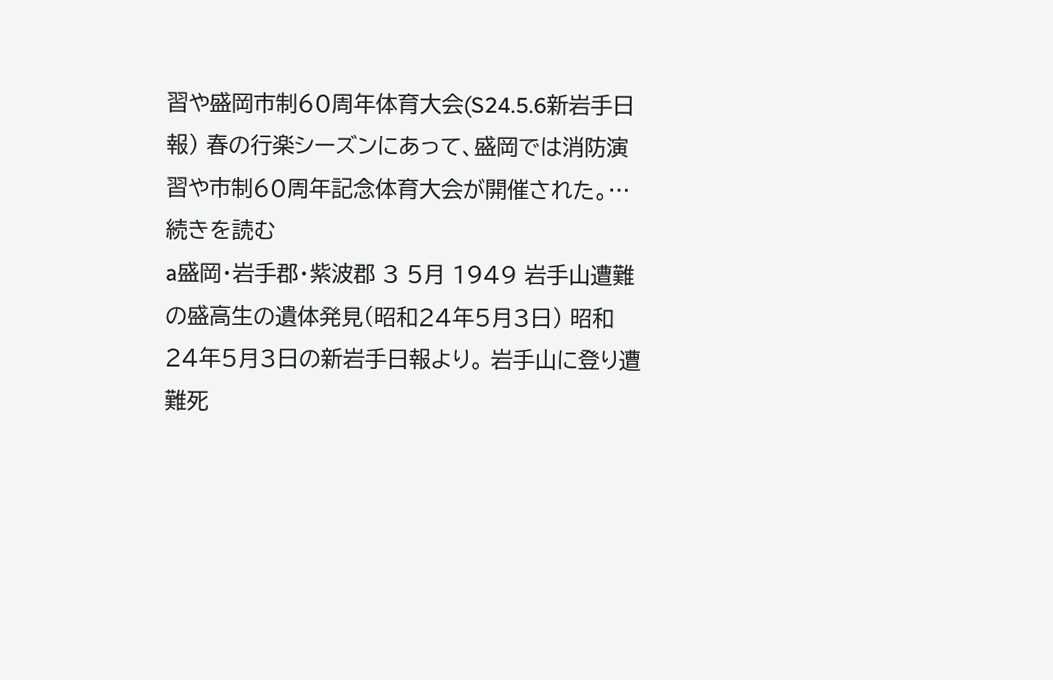習や盛岡市制60周年体育大会(S24.5.6新岩手日報) 春の行楽シーズンにあって、盛岡では消防演習や市制60周年記念体育大会が開催された。… 続きを読む
a盛岡・岩手郡・紫波郡 3 5月 1949 岩手山遭難の盛高生の遺体発見(昭和24年5月3日) 昭和24年5月3日の新岩手日報より。 岩手山に登り遭難死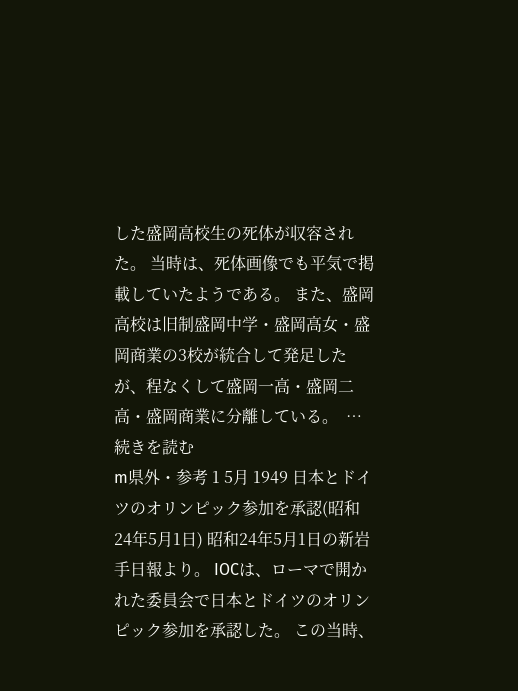した盛岡高校生の死体が収容された。 当時は、死体画像でも平気で掲載していたようである。 また、盛岡高校は旧制盛岡中学・盛岡高女・盛岡商業の3校が統合して発足したが、程なくして盛岡一高・盛岡二高・盛岡商業に分離している。  … 続きを読む
m県外・参考 1 5月 1949 日本とドイツのオリンピック参加を承認(昭和24年5月1日) 昭和24年5月1日の新岩手日報より。 IOCは、ローマで開かれた委員会で日本とドイツのオリンピック参加を承認した。 この当時、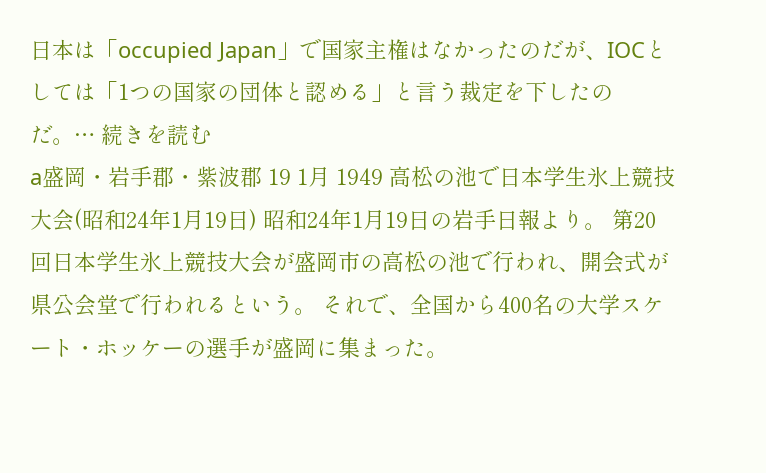日本は「occupied Japan」で国家主権はなかったのだが、IOCとしては「1つの国家の団体と認める」と言う裁定を下したのだ。… 続きを読む
a盛岡・岩手郡・紫波郡 19 1月 1949 高松の池で日本学生氷上競技大会(昭和24年1月19日) 昭和24年1月19日の岩手日報より。 第20回日本学生氷上競技大会が盛岡市の高松の池で行われ、開会式が県公会堂で行われるという。 それで、全国から400名の大学スケート・ホッケーの選手が盛岡に集まった。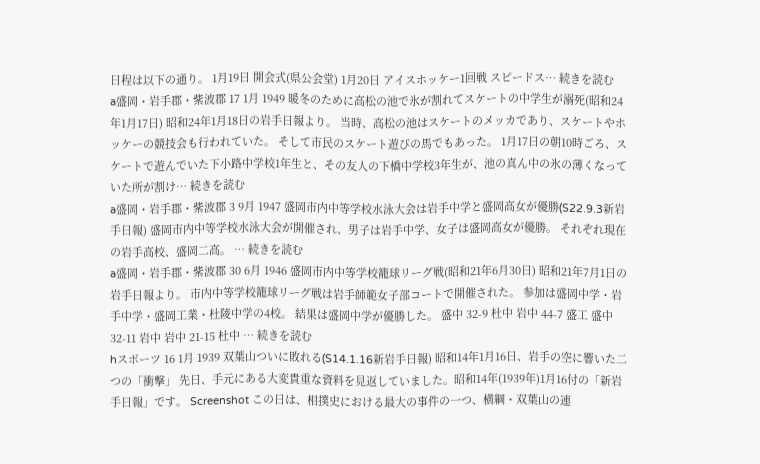日程は以下の通り。 1月19日 開会式(県公会堂) 1月20日 アイスホッケー1回戦 スピードス… 続きを読む
a盛岡・岩手郡・紫波郡 17 1月 1949 暖冬のために高松の池で氷が割れてスケートの中学生が溺死(昭和24年1月17日) 昭和24年1月18日の岩手日報より。 当時、高松の池はスケートのメッカであり、スケートやホッケーの競技会も行われていた。 そして市民のスケート遊びの馬でもあった。 1月17日の朝10時ごろ、スケートで遊んでいた下小路中学校1年生と、その友人の下橋中学校3年生が、池の真ん中の氷の薄くなっていた所が割け… 続きを読む
a盛岡・岩手郡・紫波郡 3 9月 1947 盛岡市内中等学校水泳大会は岩手中学と盛岡高女が優勝(S22.9.3新岩手日報) 盛岡市内中等学校水泳大会が開催され、男子は岩手中学、女子は盛岡高女が優勝。 それぞれ現在の岩手高校、盛岡二高。 … 続きを読む
a盛岡・岩手郡・紫波郡 30 6月 1946 盛岡市内中等学校籠球リーグ戦(昭和21年6月30日) 昭和21年7月1日の岩手日報より。 市内中等学校籠球リーグ戦は岩手師範女子部コートで開催された。 参加は盛岡中学・岩手中学・盛岡工業・杜陵中学の4校。 結果は盛岡中学が優勝した。 盛中 32-9 杜中 岩中 44-7 盛工 盛中 32-11 岩中 岩中 21-15 杜中 … 続きを読む
hスポーツ 16 1月 1939 双葉山ついに敗れる(S14.1.16新岩手日報) 昭和14年1月16日、岩手の空に響いた二つの「衝撃」 先日、手元にある大変貴重な資料を見返していました。昭和14年(1939年)1月16付の「新岩手日報」です。 Screenshot この日は、相撲史における最大の事件の一つ、横綱・双葉山の連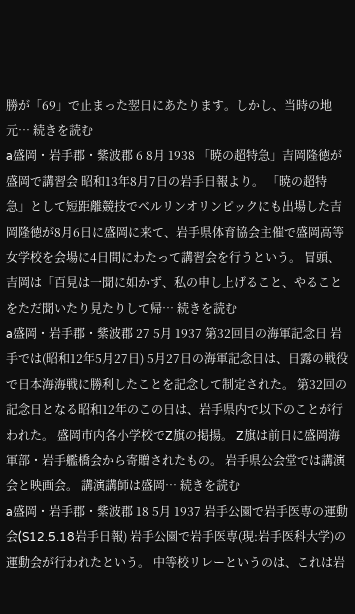勝が「69」で止まった翌日にあたります。しかし、当時の地元… 続きを読む
a盛岡・岩手郡・紫波郡 6 8月 1938 「暁の超特急」吉岡隆徳が盛岡で講習会 昭和13年8月7日の岩手日報より。 「暁の超特急」として短距離競技でベルリンオリンピックにも出場した吉岡隆徳が8月6日に盛岡に来て、岩手県体育協会主催で盛岡高等女学校を会場に4日間にわたって講習会を行うという。 冒頭、吉岡は「百見は一聞に如かず、私の申し上げること、やることをただ聞いたり見たりして帰… 続きを読む
a盛岡・岩手郡・紫波郡 27 5月 1937 第32回目の海軍記念日 岩手では(昭和12年5月27日) 5月27日の海軍記念日は、日露の戦役で日本海海戦に勝利したことを記念して制定された。 第32回の記念日となる昭和12年のこの日は、岩手県内で以下のことが行われた。 盛岡市内各小学校でZ旗の掲揚。 Z旗は前日に盛岡海軍部・岩手艦橋会から寄贈されたもの。 岩手県公会堂では講演会と映画会。 講演講師は盛岡… 続きを読む
a盛岡・岩手郡・紫波郡 18 5月 1937 岩手公園で岩手医専の運動会(S12.5.18岩手日報) 岩手公園で岩手医専(現:岩手医科大学)の運動会が行われたという。 中等校リレーというのは、これは岩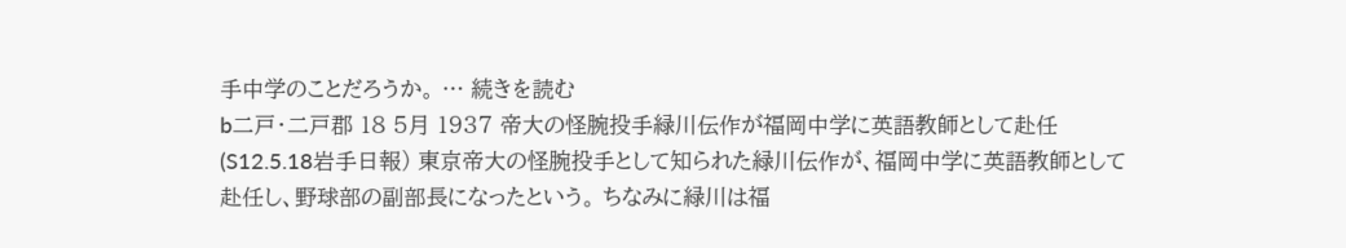手中学のことだろうか。 … 続きを読む
b二戸・二戸郡 18 5月 1937 帝大の怪腕投手緑川伝作が福岡中学に英語教師として赴任(S12.5.18岩手日報) 東京帝大の怪腕投手として知られた緑川伝作が、福岡中学に英語教師として赴任し、野球部の副部長になったという。 ちなみに緑川は福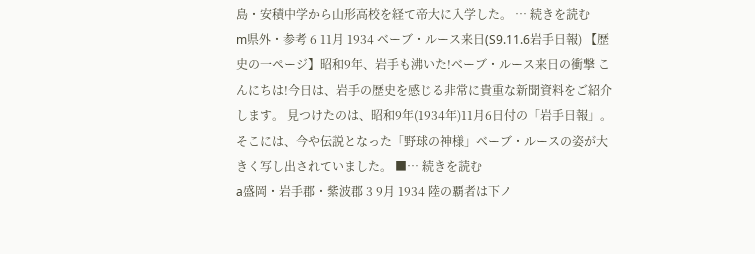島・安積中学から山形高校を経て帝大に入学した。 … 続きを読む
m県外・参考 6 11月 1934 ベーブ・ルース来日(S9.11.6岩手日報) 【歴史の一ページ】昭和9年、岩手も沸いた!ベーブ・ルース来日の衝撃 こんにちは!今日は、岩手の歴史を感じる非常に貴重な新聞資料をご紹介します。 見つけたのは、昭和9年(1934年)11月6日付の「岩手日報」。そこには、今や伝説となった「野球の神様」ベーブ・ルースの姿が大きく写し出されていました。 ■… 続きを読む
a盛岡・岩手郡・紫波郡 3 9月 1934 陸の覇者は下ノ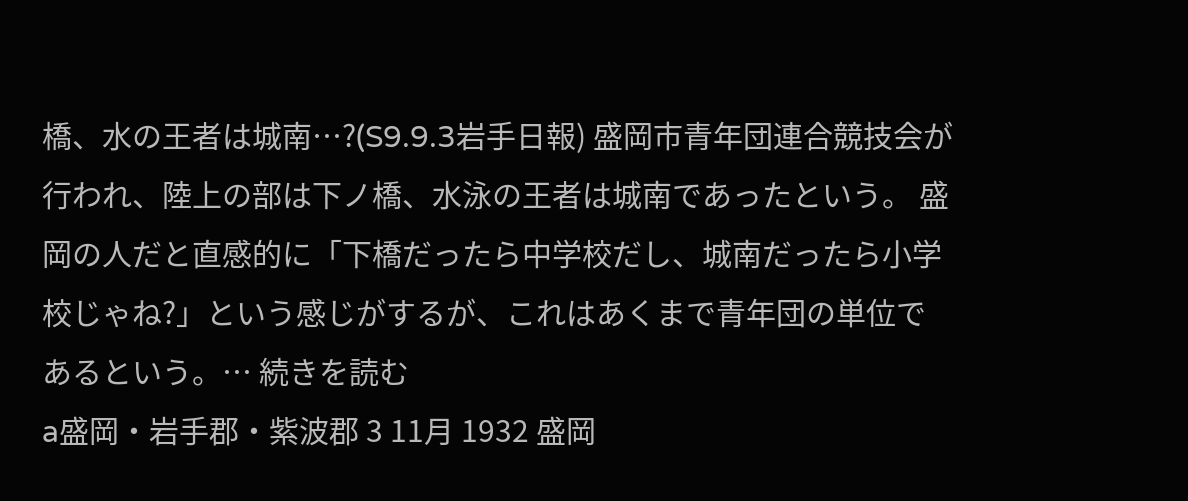橋、水の王者は城南…?(S9.9.3岩手日報) 盛岡市青年団連合競技会が行われ、陸上の部は下ノ橋、水泳の王者は城南であったという。 盛岡の人だと直感的に「下橋だったら中学校だし、城南だったら小学校じゃね?」という感じがするが、これはあくまで青年団の単位であるという。… 続きを読む
a盛岡・岩手郡・紫波郡 3 11月 1932 盛岡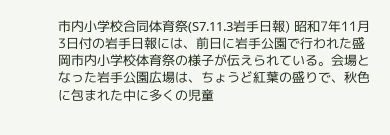市内小学校合同体育祭(S7.11.3岩手日報) 昭和7年11月3日付の岩手日報には、前日に岩手公園で行われた盛岡市内小学校体育祭の様子が伝えられている。会場となった岩手公園広場は、ちょうど紅葉の盛りで、秋色に包まれた中に多くの児童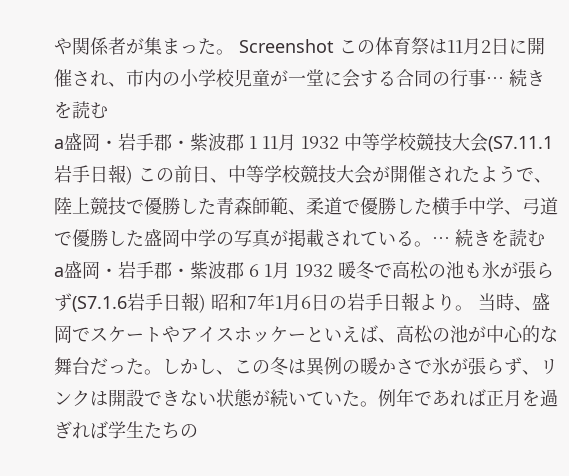や関係者が集まった。 Screenshot この体育祭は11月2日に開催され、市内の小学校児童が一堂に会する合同の行事… 続きを読む
a盛岡・岩手郡・紫波郡 1 11月 1932 中等学校競技大会(S7.11.1岩手日報) この前日、中等学校競技大会が開催されたようで、陸上競技で優勝した青森師範、柔道で優勝した横手中学、弓道で優勝した盛岡中学の写真が掲載されている。… 続きを読む
a盛岡・岩手郡・紫波郡 6 1月 1932 暖冬で高松の池も氷が張らず(S7.1.6岩手日報) 昭和7年1月6日の岩手日報より。 当時、盛岡でスケートやアイスホッケーといえば、高松の池が中心的な舞台だった。しかし、この冬は異例の暖かさで氷が張らず、リンクは開設できない状態が続いていた。例年であれば正月を過ぎれば学生たちの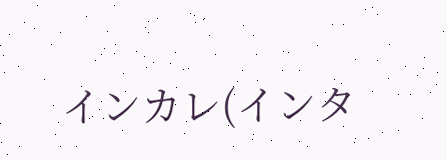インカレ(インタ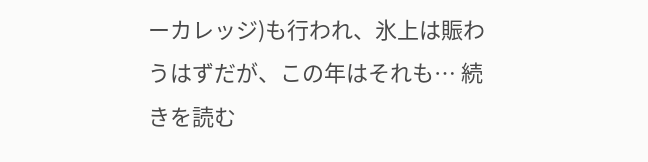ーカレッジ)も行われ、氷上は賑わうはずだが、この年はそれも… 続きを読む